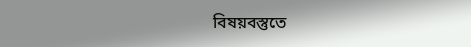বিষয়বস্তুতে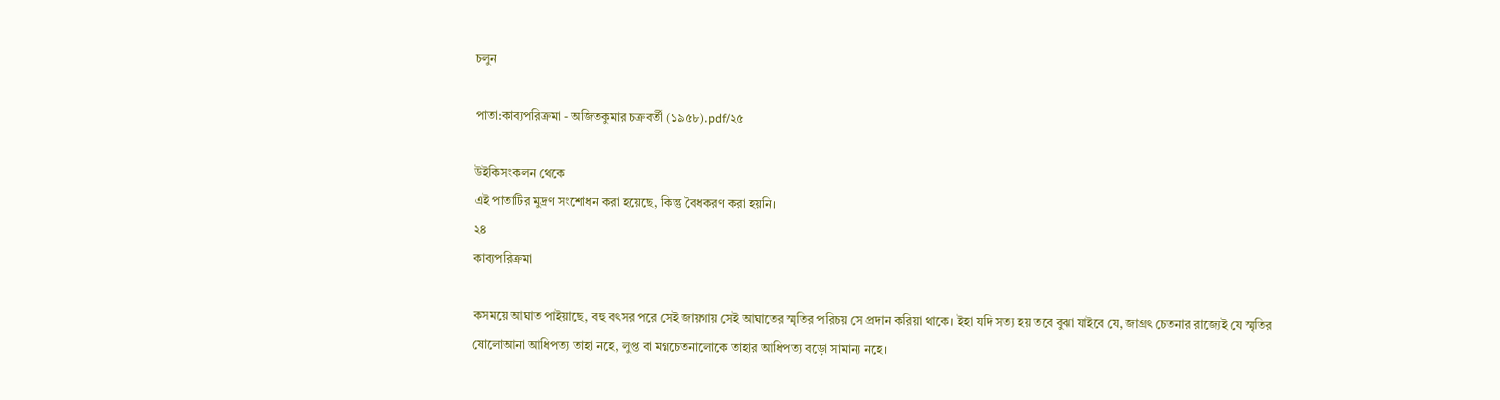চলুন

পাতা:কাব্যপরিক্রমা - অজিতকুমার চক্রবর্তী (১৯৫৮).pdf/২৫

উইকিসংকলন থেকে
এই পাতাটির মুদ্রণ সংশোধন করা হয়েছে, কিন্তু বৈধকরণ করা হয়নি।
২৪
কাব্যপরিক্রমা

কসময়ে আঘাত পাইয়াছে, বহু বৎসর পরে সেই জায়গায় সেই আঘাতের স্মৃতির পরিচয় সে প্রদান করিয়া থাকে। ইহা যদি সত্য হয় তবে বুঝা যাইবে যে, জাগ্রৎ চেতনার রাজ্যেই যে স্মৃতির ষোলোআনা আধিপত্য তাহা নহে, লুপ্ত বা মগ্নচেতনালোকে তাহার আধিপত্য বড়ো সামান্য নহে।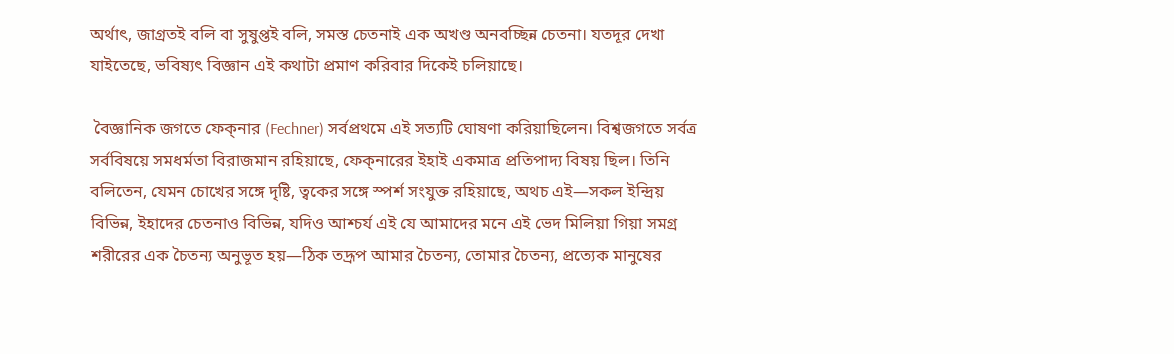অর্থাৎ, জাগ্রতই বলি বা সুষুপ্তই বলি, সমস্ত চেতনাই এক অখণ্ড অনবচ্ছিন্ন চেতনা। যতদূর দেখা যাইতেছে, ভবিষ্যৎ বিজ্ঞান এই কথাটা প্রমাণ করিবার দিকেই চলিয়াছে।

 বৈজ্ঞানিক জগতে ফেক্‌নার (Fechner) সর্বপ্রথমে এই সত্যটি ঘোষণা করিয়াছিলেন। বিশ্বজগতে সর্বত্র সর্ববিষয়ে সমধর্মতা বিরাজমান রহিয়াছে, ফেক্‌নারের ইহাই একমাত্র প্রতিপাদ্য বিষয় ছিল। তিনি বলিতেন, যেমন চোখের সঙ্গে দৃষ্টি, ত্বকের সঙ্গে স্পর্শ সংযুক্ত রহিয়াছে, অথচ এই—সকল ইন্দ্রিয় বিভিন্ন, ইহাদের চেতনাও বিভিন্ন, যদিও আশ্চর্য এই যে আমাদের মনে এই ভেদ মিলিয়া গিয়া সমগ্র শরীরের এক চৈতন্য অনুভূত হয়—ঠিক তদ্রূপ আমার চৈতন্য, তোমার চৈতন্য, প্রত্যেক মানুষের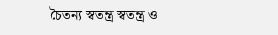চৈতন্য স্বতন্ত্র স্বতন্ত্র ও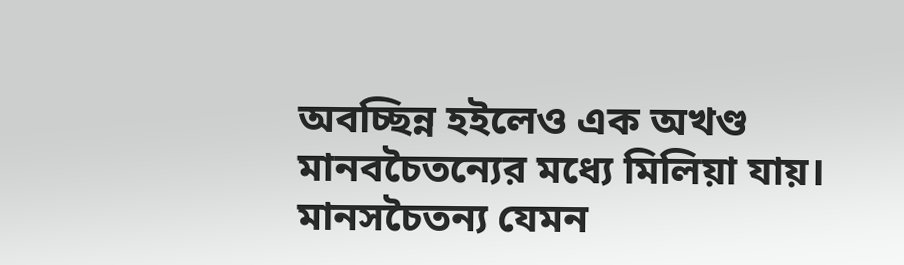অবচ্ছিন্ন হইলেও এক অখণ্ড মানবচৈতন্যের মধ্যে মিলিয়া যায়। মানসচৈতন্য যেমন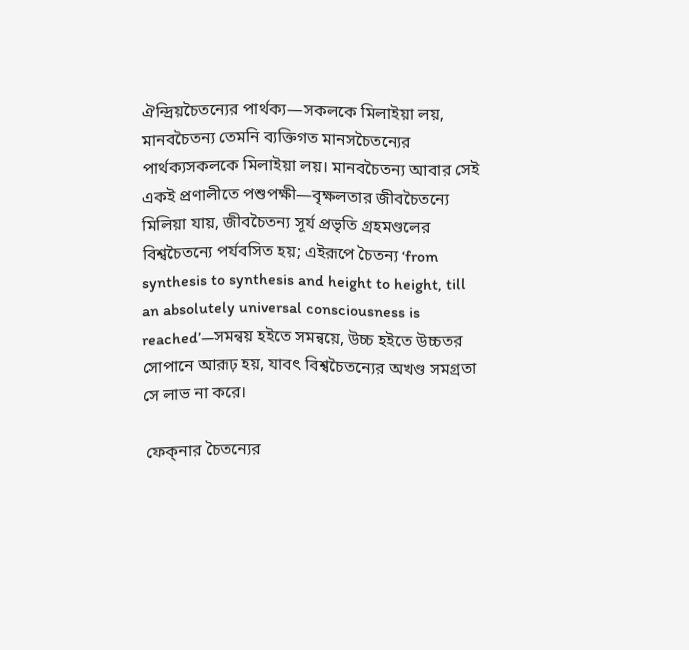ঐন্দ্রিয়চৈতন্যের পার্থক্য—সকলকে মিলাইয়া লয়, মানবচৈতন্য তেমনি ব্যক্তিগত মানসচৈতন্যের পার্থক্যসকলকে মিলাইয়া লয়। মানবচৈতন্য আবার সেই একই প্রণালীতে পশুপক্ষী—বৃক্ষলতার জীবচৈতন্যে মিলিয়া যায়, জীবচৈতন্য সূর্য প্রভৃতি গ্রহমণ্ডলের বিশ্বচৈতন্যে পর্যবসিত হয়; এইরূপে চৈতন্য ‘from synthesis to synthesis and height to height, till an absolutely universal consciousness is reached’—সমন্বয় হইতে সমন্বয়ে, উচ্চ হইতে উচ্চতর সোপানে আরূঢ় হয়, যাবৎ বিশ্বচৈতন্যের অখণ্ড সমগ্রতা সে লাভ না করে।

 ফেক্‌নার চৈতন্যের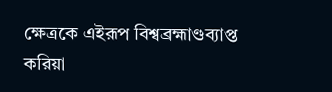ক্ষেত্রকে এইরূপ বিশ্বব্রহ্মাণ্ডব্যাপ্ত করিয়া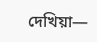দেখিয়া—